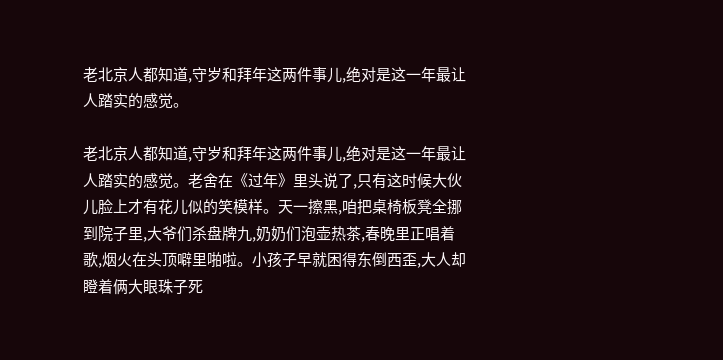老北京人都知道,守岁和拜年这两件事儿,绝对是这一年最让人踏实的感觉。

老北京人都知道,守岁和拜年这两件事儿,绝对是这一年最让人踏实的感觉。老舍在《过年》里头说了,只有这时候大伙儿脸上才有花儿似的笑模样。天一擦黑,咱把桌椅板凳全挪到院子里,大爷们杀盘牌九,奶奶们泡壶热茶,春晚里正唱着歌,烟火在头顶噼里啪啦。小孩子早就困得东倒西歪,大人却瞪着俩大眼珠子死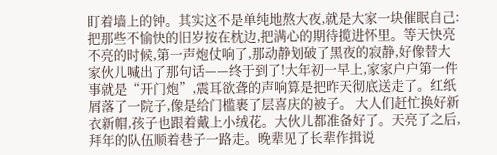盯着墙上的钟。其实这不是单纯地熬大夜,就是大家一块催眠自己:把那些不愉快的旧岁按在枕边,把满心的期待揽进怀里。等天快亮不亮的时候,第一声炮仗响了,那动静划破了黑夜的寂静,好像替大家伙儿喊出了那句话——终于到了!大年初一早上,家家户户第一件事就是“开门炮”,震耳欲聋的声响算是把昨天彻底送走了。红纸屑落了一院子,像是给门槛裹了层喜庆的被子。 大人们赶忙换好新衣新帽,孩子也跟着戴上小绒花。大伙儿都准备好了。天亮了之后,拜年的队伍顺着巷子一路走。晚辈见了长辈作揖说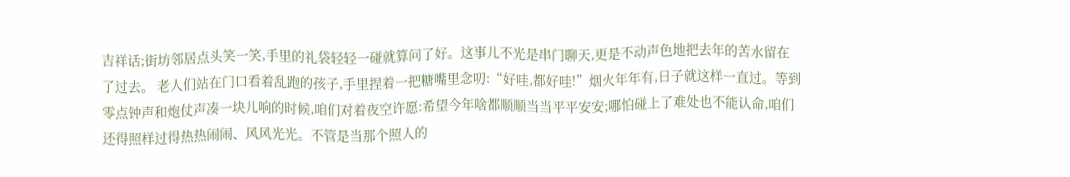吉祥话;街坊邻居点头笑一笑,手里的礼袋轻轻一碰就算问了好。这事儿不光是串门聊天,更是不动声色地把去年的苦水留在了过去。 老人们站在门口看着乱跑的孩子,手里捏着一把糖嘴里念叨:“好哇,都好哇!”烟火年年有,日子就这样一直过。等到零点钟声和炮仗声凑一块儿响的时候,咱们对着夜空许愿:希望今年啥都顺顺当当平平安安;哪怕碰上了难处也不能认命,咱们还得照样过得热热闹闹、风风光光。不管是当那个照人的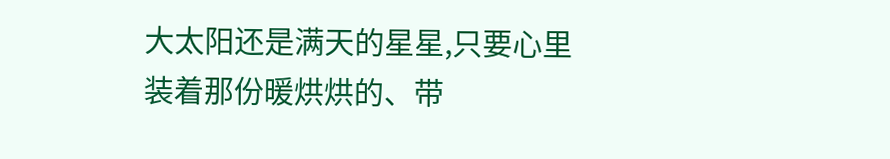大太阳还是满天的星星,只要心里装着那份暖烘烘的、带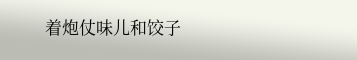着炮仗味儿和饺子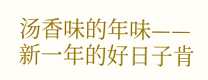汤香味的年味——新一年的好日子肯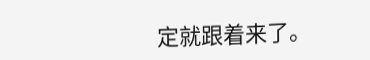定就跟着来了。